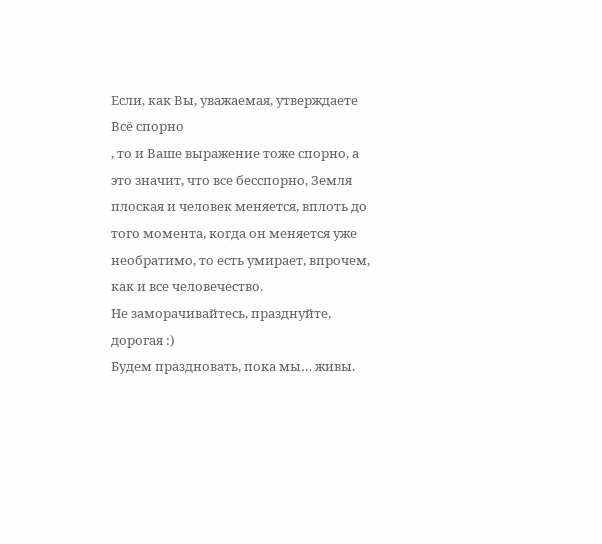Если, как Вы, уважаемая, утверждаете
Всё спорно
, то и Ваше выражение тоже спорно, а это значит, что все бесспорно, Земля плоская и человек меняется, вплоть до того момента, когда он меняется уже необратимо, то есть умирает, впрочем, как и все человечество.
Не заморачивайтесь, празднуйте, дорогая :)
Будем праздновать, пока мы… живы.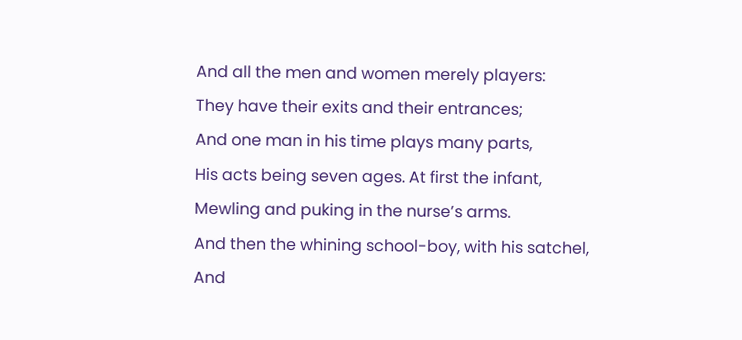And all the men and women merely players:
They have their exits and their entrances;
And one man in his time plays many parts,
His acts being seven ages. At first the infant,
Mewling and puking in the nurse’s arms.
And then the whining school-boy, with his satchel,
And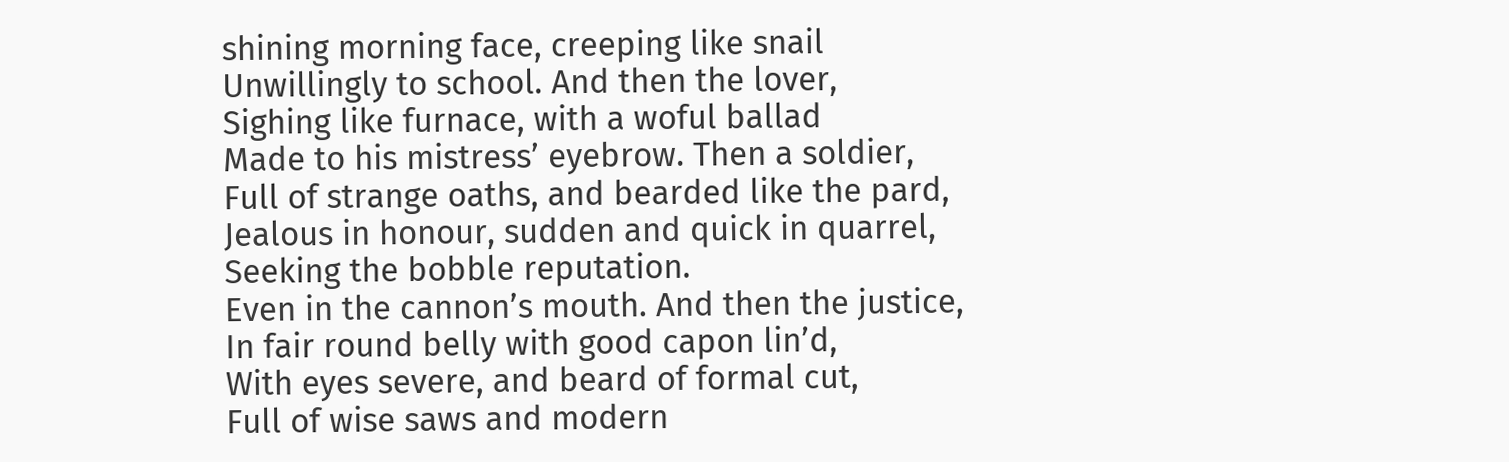shining morning face, creeping like snail
Unwillingly to school. And then the lover,
Sighing like furnace, with a woful ballad
Made to his mistress’ eyebrow. Then a soldier,
Full of strange oaths, and bearded like the pard,
Jealous in honour, sudden and quick in quarrel,
Seeking the bobble reputation.
Even in the cannon’s mouth. And then the justice,
In fair round belly with good capon lin’d,
With eyes severe, and beard of formal cut,
Full of wise saws and modern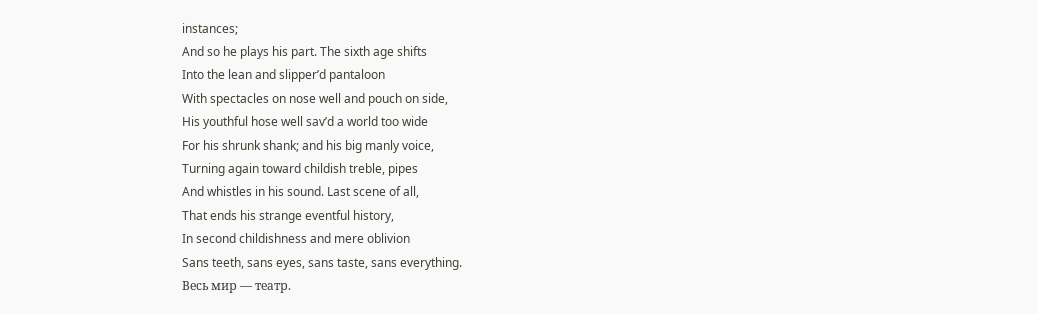instances;
And so he plays his part. The sixth age shifts
Into the lean and slipper’d pantaloon
With spectacles on nose well and pouch on side,
His youthful hose well sav’d a world too wide
For his shrunk shank; and his big manly voice,
Turning again toward childish treble, pipes
And whistles in his sound. Last scene of all,
That ends his strange eventful history,
In second childishness and mere oblivion
Sans teeth, sans eyes, sans taste, sans everything.
Весь мир — театр.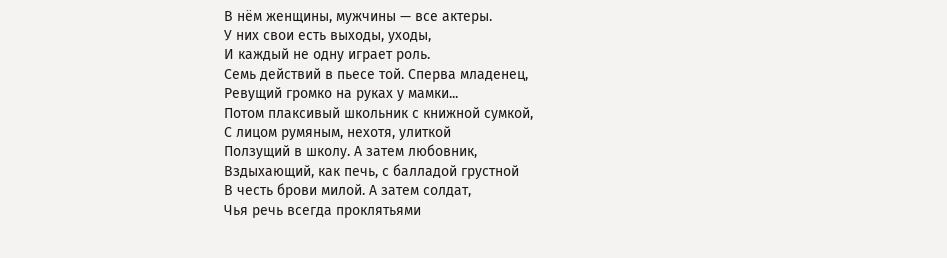В нём женщины, мужчины — все актеры.
У них свои есть выходы, уходы,
И каждый не одну играет роль.
Семь действий в пьесе той. Сперва младенец,
Ревущий громко на руках у мамки...
Потом плаксивый школьник с книжной сумкой,
С лицом румяным, нехотя, улиткой
Ползущий в школу. А затем любовник,
Вздыхающий, как печь, с балладой грустной
В честь брови милой. А затем солдат,
Чья речь всегда проклятьями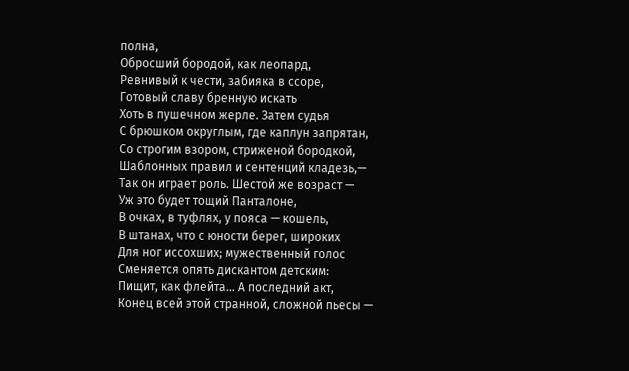полна,
Обросший бородой, как леопард,
Ревнивый к чести, забияка в ссоре,
Готовый славу бренную искать
Хоть в пушечном жерле. Затем судья
С брюшком округлым, где каплун запрятан,
Со строгим взором, стриженой бородкой,
Шаблонных правил и сентенций кладезь,—
Так он играет роль. Шестой же возраст —
Уж это будет тощий Панталоне,
В очках, в туфлях, у пояса — кошель,
В штанах, что с юности берег, широких
Для ног иссохших; мужественный голос
Сменяется опять дискантом детским:
Пищит, как флейта… А последний акт,
Конец всей этой странной, сложной пьесы —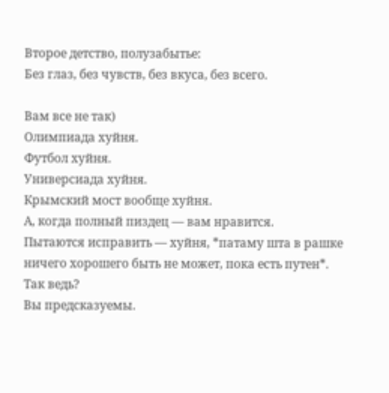Второе детство, полузабытье:
Без глаз, без чувств, без вкуса, без всего.

Вам все не так)
Олимпиада хуйня.
Футбол хуйня.
Универсиада хуйня.
Крымский мост вообще хуйня.
А, когда полный пиздец — вам нравится.
Пытаются исправить — хуйня, *патаму шта в рашке ничего хорошего быть не может, пока есть путен*.
Так ведь?
Вы предсказуемы.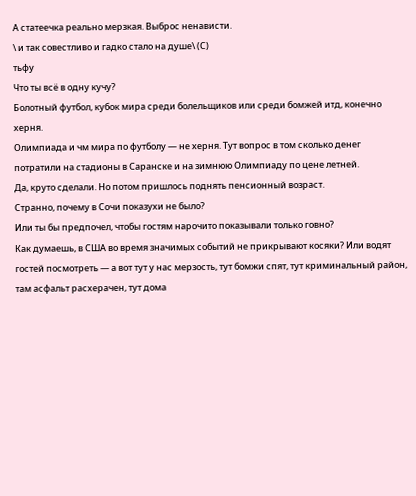А статеечка реально мерзкая. Выброс ненависти.
\ и так совестливо и гадко стало на душе\ (С)
тьфу
Что ты всё в одну кучу?
Болотный футбол, кубок мира среди болельщиков или среди бомжей итд, конечно херня.
Олимпиада и чм мира по футболу — не херня. Тут вопрос в том сколько денег потратили на стадионы в Саранске и на зимнюю Олимпиаду по цене летней.
Да, круто сделали. Но потом пришлось поднять пенсионный возраст.
Странно, почему в Сочи показухи не было?
Или ты бы предпочел, чтобы гостям нарочито показывали только говно?
Как думаешь, в США во время значимых событий не прикрывают косяки? Или водят гостей посмотреть — а вот тут у нас мерзость, тут бомжи спят, тут криминальный район, там асфальт расхерачен, тут дома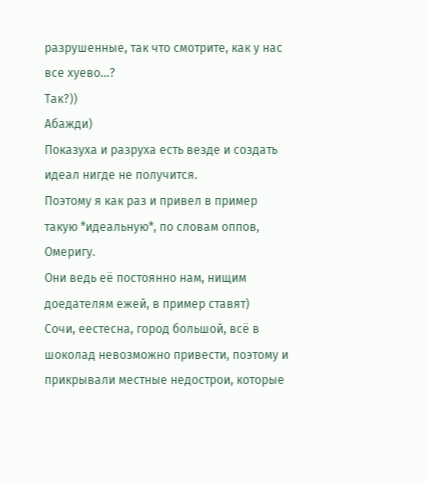разрушенные, так что смотрите, как у нас все хуево...?
Так?))
Абажди)
Показуха и разруха есть везде и создать идеал нигде не получится.
Поэтому я как раз и привел в пример такую *идеальную*, по словам оппов, Омеригу.
Они ведь её постоянно нам, нищим доедателям ежей, в пример ставят)
Сочи, еестесна, город большой, всё в шоколад невозможно привести, поэтому и прикрывали местные недострои, которые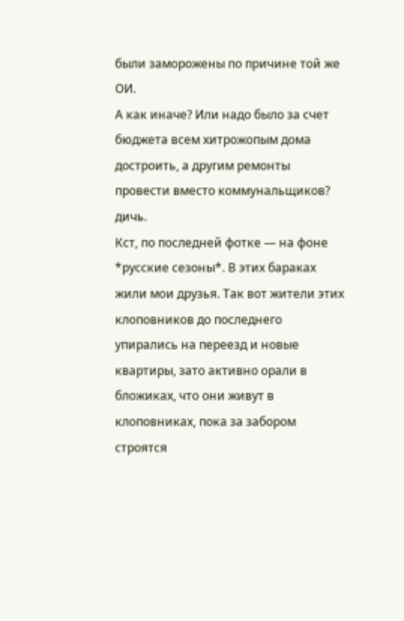были заморожены по причине той же ОИ.
А как иначе? Или надо было за счет бюджета всем хитрожопым дома достроить, а другим ремонты провести вместо коммунальщиков?
дичь.
Кст, по последней фотке — на фоне *русские сезоны*. В этих бараках жили мои друзья. Так вот жители этих клоповников до последнего упирались на переезд и новые квартиры, зато активно орали в бложиках, что они живут в клоповниках, пока за забором строятся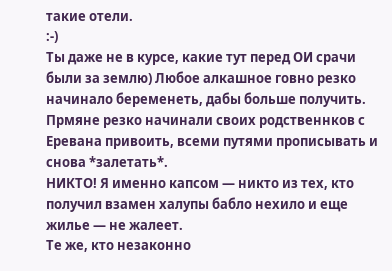такие отели.
:-)
Ты даже не в курсе, какие тут перед ОИ срачи были за землю) Любое алкашное говно резко начинало беременеть, дабы больше получить.
Прмяне резко начинали своих родственнков с Еревана привоить, всеми путями прописывать и снова *залетать*.
НИКТО! Я именно капсом — никто из тех, кто получил взамен халупы бабло нехило и еще жилье — не жалеет.
Те же, кто незаконно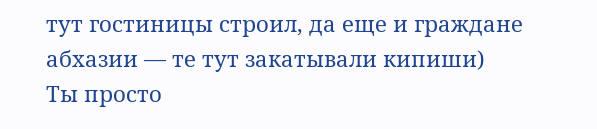тут гостиницы строил, да еще и граждане абхазии — те тут закатывали кипиши)
Ты просто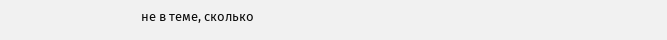не в теме, сколько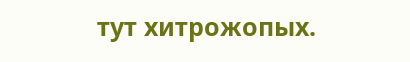тут хитрожопых.